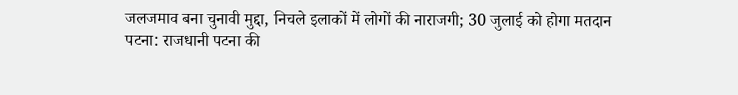जलजमाव बना चुनावी मुद्दा, निचले इलाकों में लोगों की नाराजगी; 30 जुलाई को होगा मतदान
पटना: राजधानी पटना की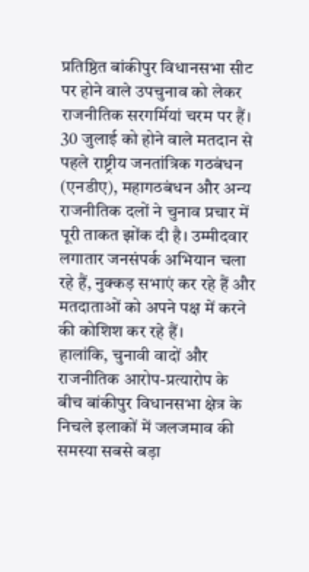प्रतिष्ठित बांकीपुर विधानसभा सीट पर होने वाले उपचुनाव को लेकर राजनीतिक सरगर्मियां चरम पर हैं। 30 जुलाई को होने वाले मतदान से पहले राष्ट्रीय जनतांत्रिक गठबंधन (एनडीए), महागठबंधन और अन्य राजनीतिक दलों ने चुनाव प्रचार में पूरी ताकत झोंक दी है। उम्मीदवार लगातार जनसंपर्क अभियान चला रहे हैं, नुक्कड़ सभाएं कर रहे हैं और मतदाताओं को अपने पक्ष में करने की कोशिश कर रहे हैं।
हालांकि, चुनावी वादों और राजनीतिक आरोप-प्रत्यारोप के बीच बांकीपुर विधानसभा क्षेत्र के निचले इलाकों में जलजमाव की समस्या सबसे बड़ा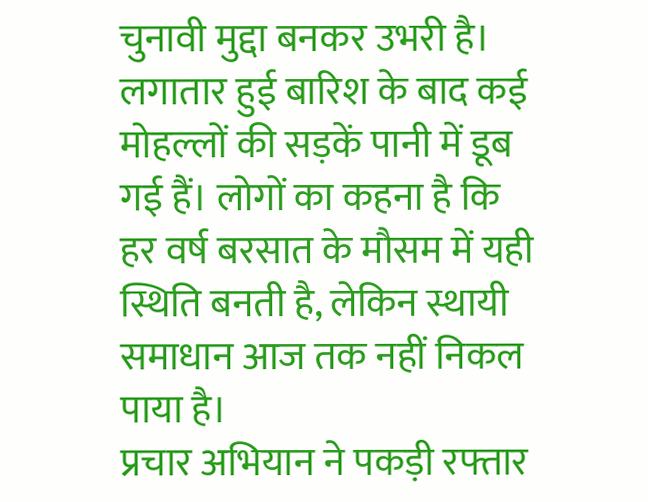चुनावी मुद्दा बनकर उभरी है। लगातार हुई बारिश के बाद कई मोहल्लों की सड़कें पानी में डूब गई हैं। लोगों का कहना है कि हर वर्ष बरसात के मौसम में यही स्थिति बनती है, लेकिन स्थायी समाधान आज तक नहीं निकल पाया है।
प्रचार अभियान ने पकड़ी रफ्तार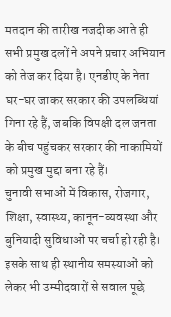मतदान की तारीख नजदीक आते ही सभी प्रमुख दलों ने अपने प्रचार अभियान को तेज कर दिया है। एनडीए के नेता घर-घर जाकर सरकार की उपलब्धियां गिना रहे हैं, जबकि विपक्षी दल जनता के बीच पहुंचकर सरकार की नाकामियों को प्रमुख मुद्दा बना रहे हैं।
चुनावी सभाओं में विकास, रोजगार, शिक्षा, स्वास्थ्य, कानून-व्यवस्था और बुनियादी सुविधाओं पर चर्चा हो रही है। इसके साथ ही स्थानीय समस्याओं को लेकर भी उम्मीदवारों से सवाल पूछे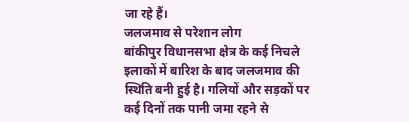जा रहे हैं।
जलजमाव से परेशान लोग
बांकीपुर विधानसभा क्षेत्र के कई निचले इलाकों में बारिश के बाद जलजमाव की स्थिति बनी हुई है। गलियों और सड़कों पर कई दिनों तक पानी जमा रहने से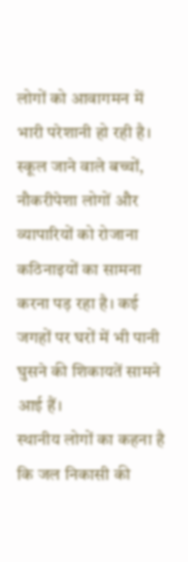लोगों को आवागमन में भारी परेशानी हो रही है।
स्कूल जाने वाले बच्चों, नौकरीपेशा लोगों और व्यापारियों को रोजाना कठिनाइयों का सामना करना पड़ रहा है। कई जगहों पर घरों में भी पानी घुसने की शिकायतें सामने आई हैं।
स्थानीय लोगों का कहना है कि जल निकासी की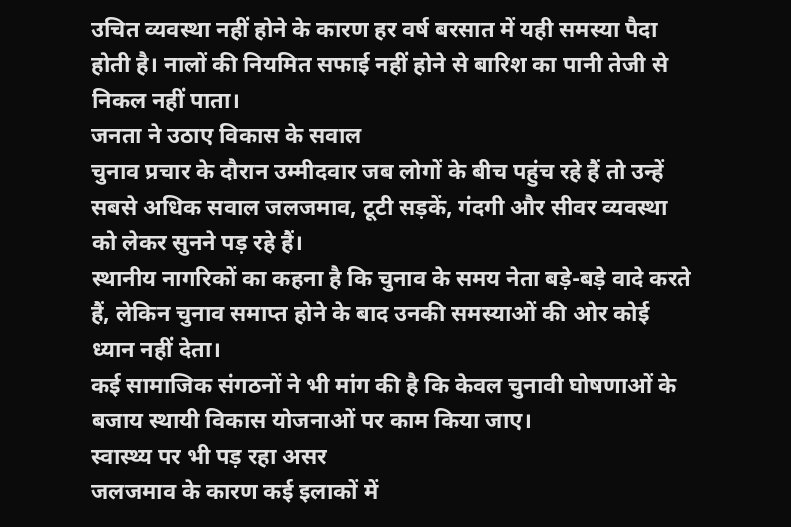उचित व्यवस्था नहीं होने के कारण हर वर्ष बरसात में यही समस्या पैदा होती है। नालों की नियमित सफाई नहीं होने से बारिश का पानी तेजी से निकल नहीं पाता।
जनता ने उठाए विकास के सवाल
चुनाव प्रचार के दौरान उम्मीदवार जब लोगों के बीच पहुंच रहे हैं तो उन्हें सबसे अधिक सवाल जलजमाव, टूटी सड़कें, गंदगी और सीवर व्यवस्था को लेकर सुनने पड़ रहे हैं।
स्थानीय नागरिकों का कहना है कि चुनाव के समय नेता बड़े-बड़े वादे करते हैं, लेकिन चुनाव समाप्त होने के बाद उनकी समस्याओं की ओर कोई ध्यान नहीं देता।
कई सामाजिक संगठनों ने भी मांग की है कि केवल चुनावी घोषणाओं के बजाय स्थायी विकास योजनाओं पर काम किया जाए।
स्वास्थ्य पर भी पड़ रहा असर
जलजमाव के कारण कई इलाकों में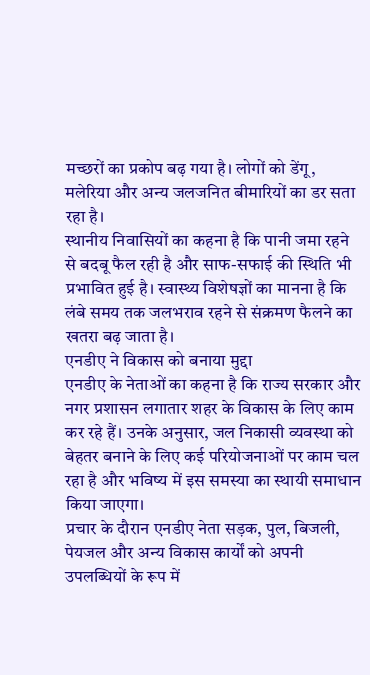मच्छरों का प्रकोप बढ़ गया है। लोगों को डेंगू, मलेरिया और अन्य जलजनित बीमारियों का डर सता रहा है।
स्थानीय निवासियों का कहना है कि पानी जमा रहने से बदबू फैल रही है और साफ-सफाई की स्थिति भी प्रभावित हुई है। स्वास्थ्य विशेषज्ञों का मानना है कि लंबे समय तक जलभराव रहने से संक्रमण फैलने का खतरा बढ़ जाता है।
एनडीए ने विकास को बनाया मुद्दा
एनडीए के नेताओं का कहना है कि राज्य सरकार और नगर प्रशासन लगातार शहर के विकास के लिए काम कर रहे हैं। उनके अनुसार, जल निकासी व्यवस्था को बेहतर बनाने के लिए कई परियोजनाओं पर काम चल रहा है और भविष्य में इस समस्या का स्थायी समाधान किया जाएगा।
प्रचार के दौरान एनडीए नेता सड़क, पुल, बिजली, पेयजल और अन्य विकास कार्यों को अपनी उपलब्धियों के रूप में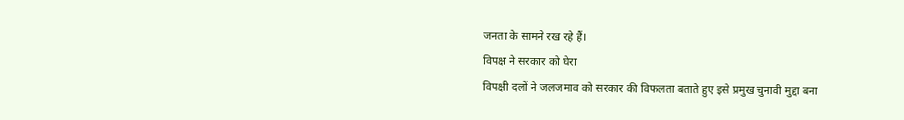जनता के सामने रख रहे हैं।
विपक्ष ने सरकार को घेरा
विपक्षी दलों ने जलजमाव को सरकार की विफलता बताते हुए इसे प्रमुख चुनावी मुद्दा बना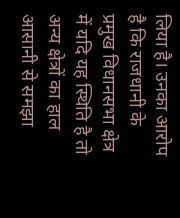लिया है। उनका आरोप है कि राजधानी के प्रमुख विधानसभा क्षेत्र में यदि यह स्थिति है तो अन्य क्षेत्रों का हाल आसानी से समझा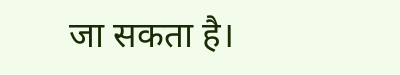जा सकता है।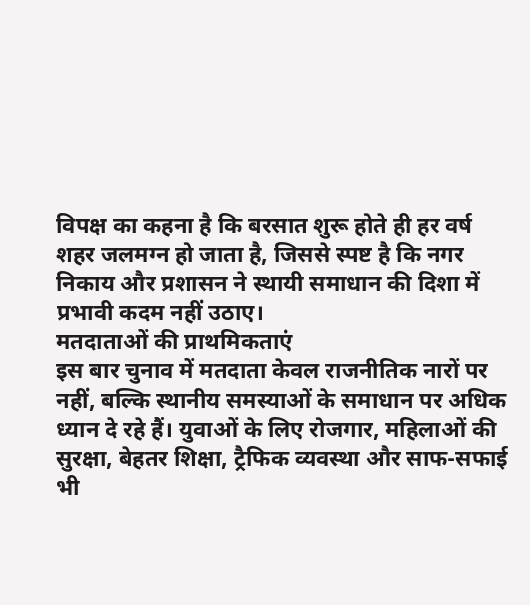विपक्ष का कहना है कि बरसात शुरू होते ही हर वर्ष शहर जलमग्न हो जाता है, जिससे स्पष्ट है कि नगर निकाय और प्रशासन ने स्थायी समाधान की दिशा में प्रभावी कदम नहीं उठाए।
मतदाताओं की प्राथमिकताएं
इस बार चुनाव में मतदाता केवल राजनीतिक नारों पर नहीं, बल्कि स्थानीय समस्याओं के समाधान पर अधिक ध्यान दे रहे हैं। युवाओं के लिए रोजगार, महिलाओं की सुरक्षा, बेहतर शिक्षा, ट्रैफिक व्यवस्था और साफ-सफाई भी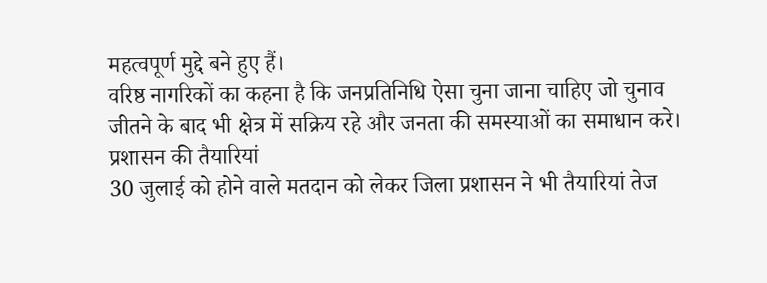महत्वपूर्ण मुद्दे बने हुए हैं।
वरिष्ठ नागरिकों का कहना है कि जनप्रतिनिधि ऐसा चुना जाना चाहिए जो चुनाव जीतने के बाद भी क्षेत्र में सक्रिय रहे और जनता की समस्याओं का समाधान करे।
प्रशासन की तैयारियां
30 जुलाई को होने वाले मतदान को लेकर जिला प्रशासन ने भी तैयारियां तेज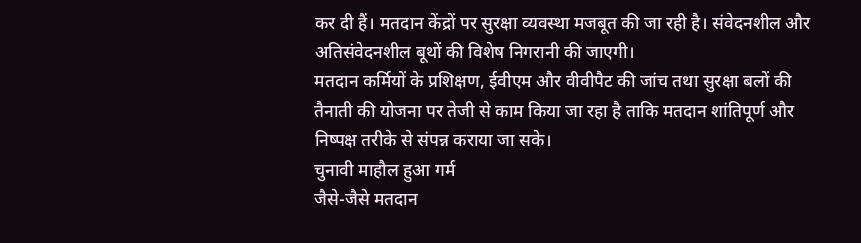कर दी हैं। मतदान केंद्रों पर सुरक्षा व्यवस्था मजबूत की जा रही है। संवेदनशील और अतिसंवेदनशील बूथों की विशेष निगरानी की जाएगी।
मतदान कर्मियों के प्रशिक्षण, ईवीएम और वीवीपैट की जांच तथा सुरक्षा बलों की तैनाती की योजना पर तेजी से काम किया जा रहा है ताकि मतदान शांतिपूर्ण और निष्पक्ष तरीके से संपन्न कराया जा सके।
चुनावी माहौल हुआ गर्म
जैसे-जैसे मतदान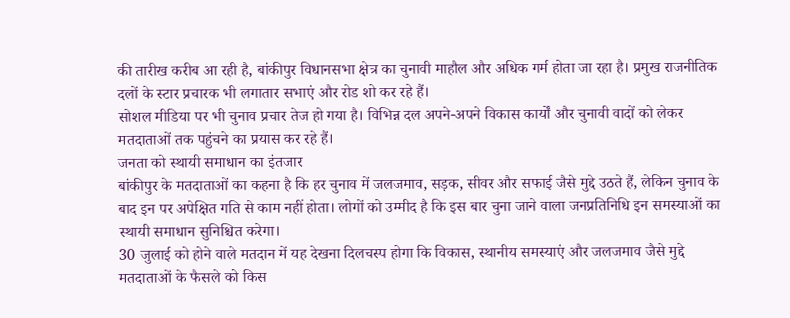की तारीख करीब आ रही है, बांकीपुर विधानसभा क्षेत्र का चुनावी माहौल और अधिक गर्म होता जा रहा है। प्रमुख राजनीतिक दलों के स्टार प्रचारक भी लगातार सभाएं और रोड शो कर रहे हैं।
सोशल मीडिया पर भी चुनाव प्रचार तेज हो गया है। विभिन्न दल अपने-अपने विकास कार्यों और चुनावी वादों को लेकर मतदाताओं तक पहुंचने का प्रयास कर रहे हैं।
जनता को स्थायी समाधान का इंतजार
बांकीपुर के मतदाताओं का कहना है कि हर चुनाव में जलजमाव, सड़क, सीवर और सफाई जैसे मुद्दे उठते हैं, लेकिन चुनाव के बाद इन पर अपेक्षित गति से काम नहीं होता। लोगों को उम्मीद है कि इस बार चुना जाने वाला जनप्रतिनिधि इन समस्याओं का स्थायी समाधान सुनिश्चित करेगा।
30 जुलाई को होने वाले मतदान में यह देखना दिलचस्प होगा कि विकास, स्थानीय समस्याएं और जलजमाव जैसे मुद्दे मतदाताओं के फैसले को किस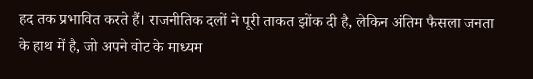हद तक प्रभावित करते हैं। राजनीतिक दलों ने पूरी ताकत झोंक दी है, लेकिन अंतिम फैसला जनता के हाथ में है, जो अपने वोट के माध्यम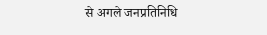से अगले जनप्रतिनिधि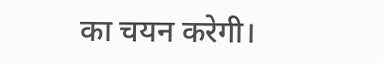का चयन करेगी।